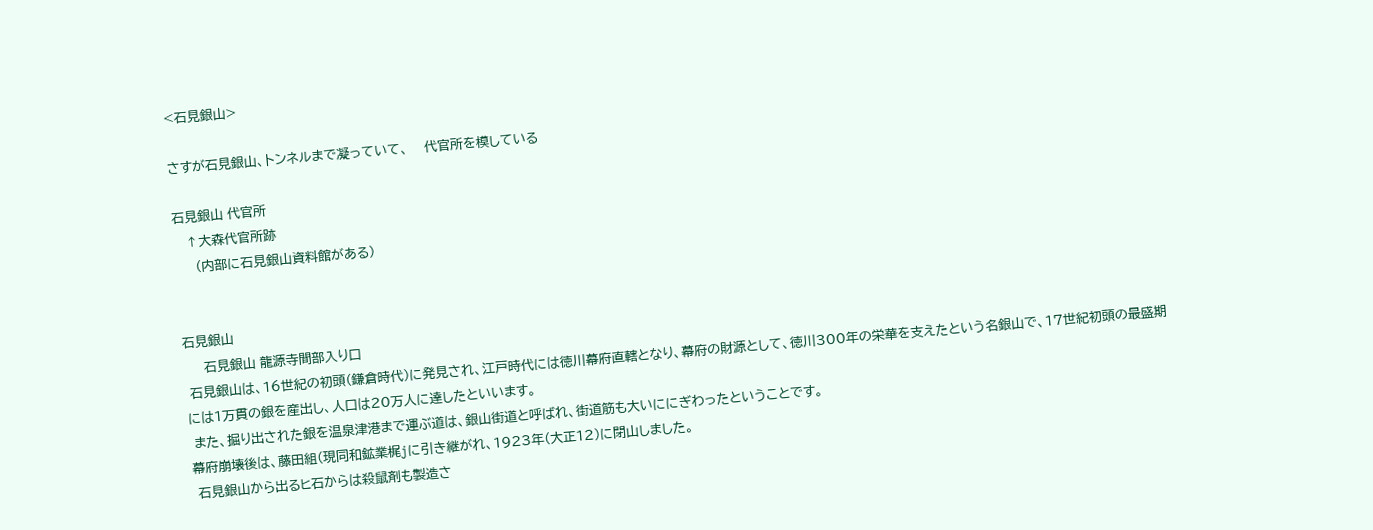<石見銀山>

さすが石見銀山、トンネルまで凝っていて、    代官所を模している

石見銀山 代官所
   ↑大森代官所跡
     (内部に石見銀山資料館がある)


石見銀山
     石見銀山 龍源寺間部入り口
 石見銀山は、16世紀の初頭(鎌倉時代)に発見され、江戸時代には徳川幕府直轄となり、幕府の財源として、徳川300年の栄華を支えたという名銀山で、17世紀初頭の最盛期には1万貫の銀を産出し、人口は20万人に達したといいます。
 また、掘り出された銀を温泉津港まで運ぶ道は、銀山街道と呼ばれ、街道筋も大いににぎわったということです。
幕府崩壊後は、藤田組(現同和鉱業梶jに引き継がれ、1923年(大正12)に閉山しました。
 石見銀山から出るヒ石からは殺鼠剤も製造さ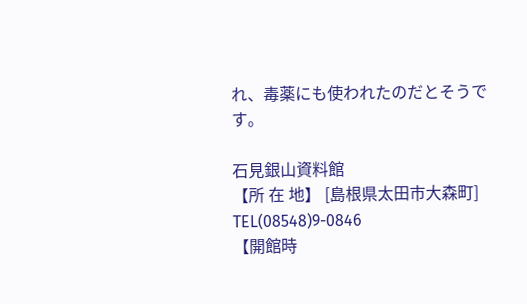れ、毒薬にも使われたのだとそうです。

石見銀山資料館
【所 在 地】 [島根県太田市大森町]       TEL(08548)9-0846
【開館時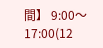間】 9:00〜17:00(12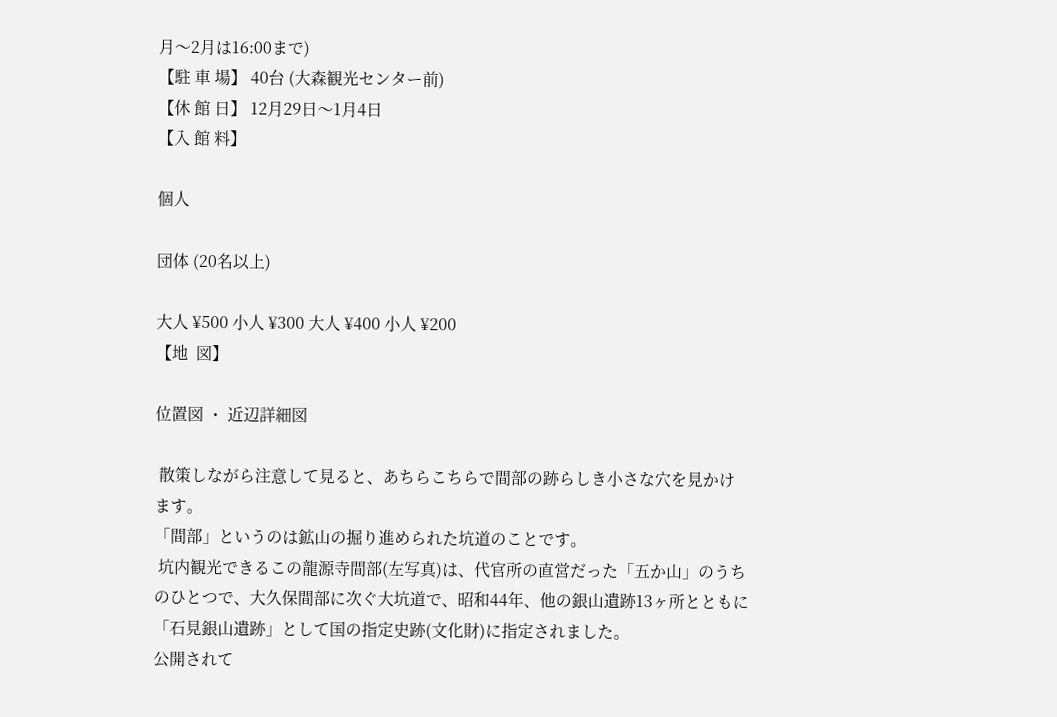月〜2月は16:00まで)
【駐 車 場】 40台 (大森観光センター前)
【休 館 日】 12月29日〜1月4日
【入 館 料】

個人

団体 (20名以上)

大人 ¥500 小人 ¥300 大人 ¥400 小人 ¥200
【地  図】

位置図 ・ 近辺詳細図

 散策しながら注意して見ると、あちらこちらで間部の跡らしき小さな穴を見かけます。
「間部」というのは鉱山の掘り進められた坑道のことです。
 坑内観光できるこの龍源寺間部(左写真)は、代官所の直営だった「五か山」のうちのひとつで、大久保間部に次ぐ大坑道で、昭和44年、他の銀山遺跡13ヶ所とともに「石見銀山遺跡」として国の指定史跡(文化財)に指定されました。
公開されて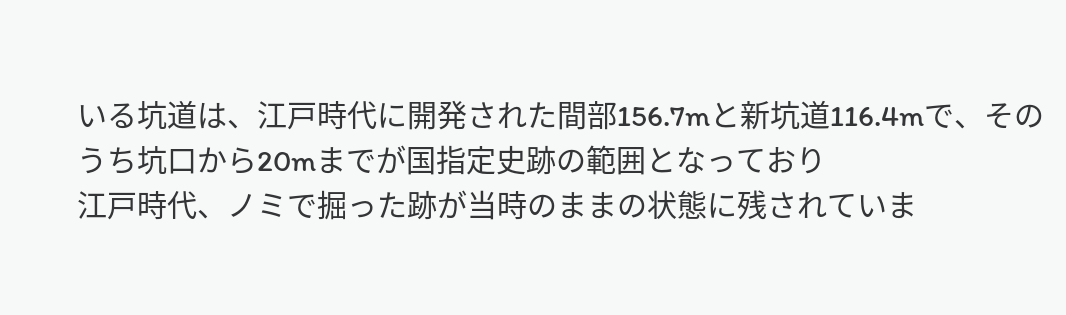いる坑道は、江戸時代に開発された間部156.7mと新坑道116.4mで、そのうち坑口から20mまでが国指定史跡の範囲となっており
江戸時代、ノミで掘った跡が当時のままの状態に残されていま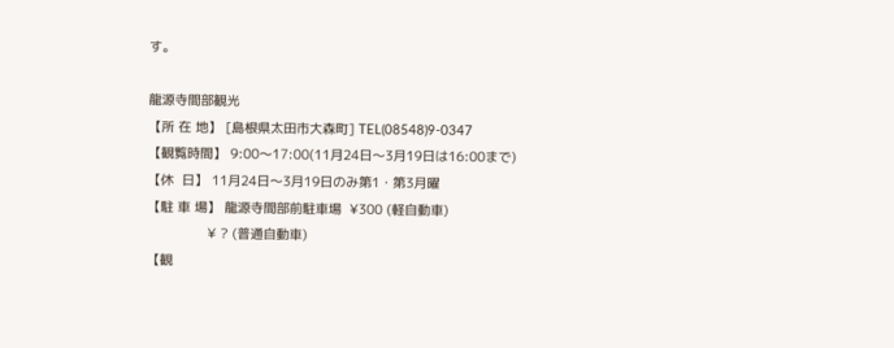す。

龍源寺間部観光
【所 在 地】 [島根県太田市大森町] TEL(08548)9-0347
【観覧時間】 9:00〜17:00(11月24日〜3月19日は16:00まで)
【休  日】 11月24日〜3月19日のみ第1・第3月曜
【駐 車 場】 龍源寺間部前駐車場  ¥300 (軽自動車)
               ¥ ? (普通自動車)
【観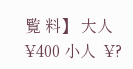覧 料】 大人  ¥400 小人  ¥?